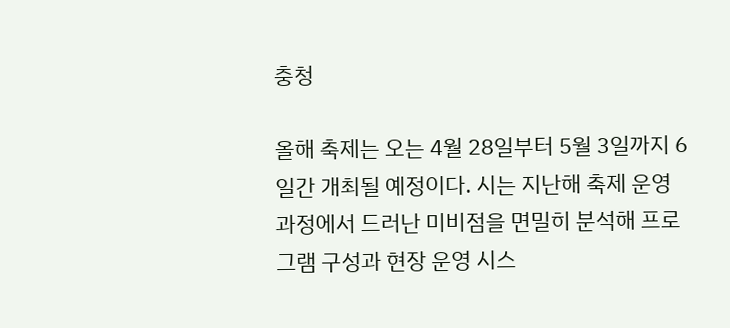충청

올해 축제는 오는 4월 28일부터 5월 3일까지 6일간 개최될 예정이다. 시는 지난해 축제 운영 과정에서 드러난 미비점을 면밀히 분석해 프로그램 구성과 현장 운영 시스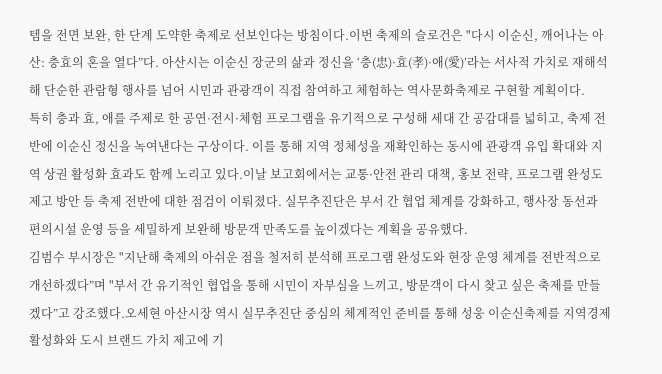템을 전면 보완, 한 단계 도약한 축제로 선보인다는 방침이다.이번 축제의 슬로건은 "다시 이순신, 깨어나는 아산: 충효의 혼을 열다”다. 아산시는 이순신 장군의 삶과 정신을 ‘충(忠)·효(孝)·애(愛)’라는 서사적 가치로 재해석해 단순한 관람형 행사를 넘어 시민과 관광객이 직접 참여하고 체험하는 역사문화축제로 구현할 계획이다.
특히 충과 효, 애를 주제로 한 공연·전시·체험 프로그램을 유기적으로 구성해 세대 간 공감대를 넓히고, 축제 전반에 이순신 정신을 녹여낸다는 구상이다. 이를 통해 지역 정체성을 재확인하는 동시에 관광객 유입 확대와 지역 상권 활성화 효과도 함께 노리고 있다.이날 보고회에서는 교통·안전 관리 대책, 홍보 전략, 프로그램 완성도 제고 방안 등 축제 전반에 대한 점검이 이뤄졌다. 실무추진단은 부서 간 협업 체계를 강화하고, 행사장 동선과 편의시설 운영 등을 세밀하게 보완해 방문객 만족도를 높이겠다는 계획을 공유했다.
김범수 부시장은 "지난해 축제의 아쉬운 점을 철저히 분석해 프로그램 완성도와 현장 운영 체계를 전반적으로 개선하겠다”며 "부서 간 유기적인 협업을 통해 시민이 자부심을 느끼고, 방문객이 다시 찾고 싶은 축제를 만들겠다”고 강조했다.오세현 아산시장 역시 실무추진단 중심의 체계적인 준비를 통해 성웅 이순신축제를 지역경제 활성화와 도시 브랜드 가치 제고에 기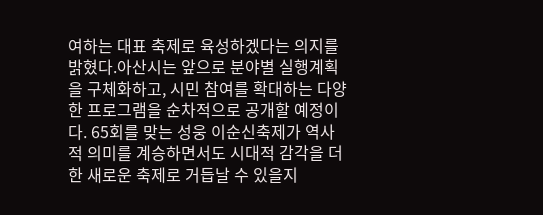여하는 대표 축제로 육성하겠다는 의지를 밝혔다.아산시는 앞으로 분야별 실행계획을 구체화하고, 시민 참여를 확대하는 다양한 프로그램을 순차적으로 공개할 예정이다. 65회를 맞는 성웅 이순신축제가 역사적 의미를 계승하면서도 시대적 감각을 더한 새로운 축제로 거듭날 수 있을지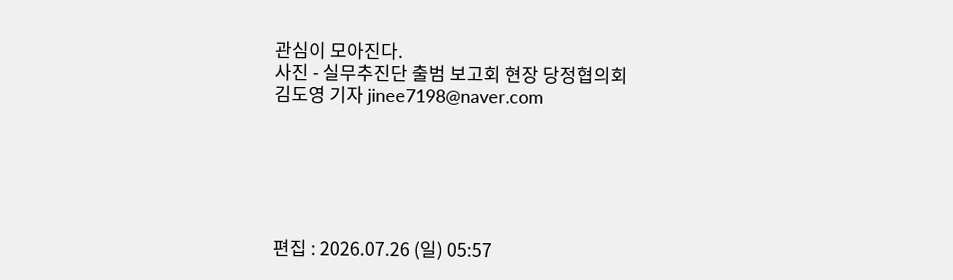관심이 모아진다.
사진 - 실무추진단 출범 보고회 현장 당정협의회
김도영 기자 jinee7198@naver.com






편집 : 2026.07.26 (일) 05:57